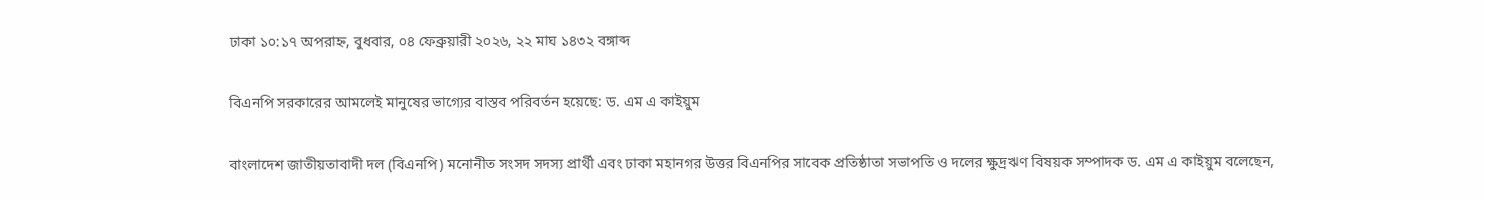ঢাকা ১০:১৭ অপরাহ্ন, বুধবার, ০৪ ফেব্রুয়ারী ২০২৬, ২২ মাঘ ১৪৩২ বঙ্গাব্দ

বিএনপি সরকারের আমলেই মানুষের ভাগ্যের বাস্তব পরিবর্তন হয়েছে: ড. এম এ কাইয়ুম

বাংলাদেশ জাতীয়তাবাদী দল (বিএনপি) মনোনীত সংসদ সদস্য প্রার্থী এবং ঢাকা মহানগর উত্তর বিএনপির সাবেক প্রতিষ্ঠাতা সভাপতি ও দলের ক্ষুদ্রঋণ বিষয়ক সম্পাদক ড. এম এ কাইয়ুম বলেছেন,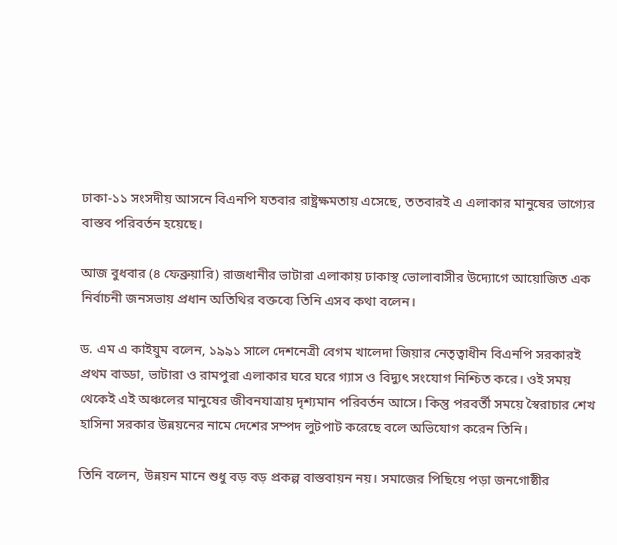ঢাকা-১১ সংসদীয় আসনে বিএনপি যতবার রাষ্ট্রক্ষমতায় এসেছে, ততবারই এ এলাকার মানুষের ভাগ্যের বাস্তব পরিবর্তন হয়েছে।

আজ বুধবার (৪ ফেব্রুয়ারি) রাজধানীর ভাটারা এলাকায় ঢাকাস্থ ভোলাবাসীর উদ্যোগে আয়োজিত এক নির্বাচনী জনসভায় প্রধান অতিথির বক্তব্যে তিনি এসব কথা বলেন।

ড. এম এ কাইয়ুম বলেন, ১৯৯১ সালে দেশনেত্রী বেগম খালেদা জিয়ার নেতৃত্বাধীন বিএনপি সরকারই প্রথম বাড্ডা, ভাটারা ও রামপুরা এলাকার ঘরে ঘরে গ্যাস ও বিদ্যুৎ সংযোগ নিশ্চিত করে। ওই সময় থেকেই এই অঞ্চলের মানুষের জীবনযাত্রায় দৃশ্যমান পরিবর্তন আসে। কিন্তু পরবর্তী সময়ে স্বৈরাচার শেখ হাসিনা সরকার উন্নয়নের নামে দেশের সম্পদ লুটপাট করেছে বলে অভিযোগ করেন তিনি।

তিনি বলেন, উন্নয়ন মানে শুধু বড় বড় প্রকল্প বাস্তবায়ন নয়। সমাজের পিছিয়ে পড়া জনগোষ্ঠীর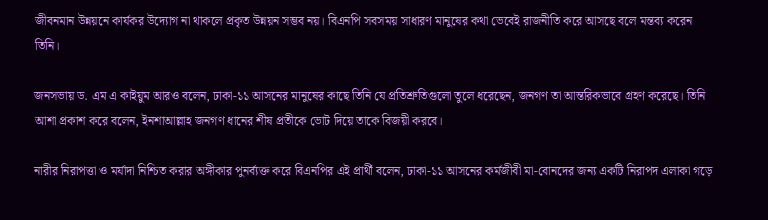জীবনমান উন্নয়নে কার্যকর উদ্যোগ না থাকলে প্রকৃত উন্নয়ন সম্ভব নয়। বিএনপি সবসময় সাধারণ মানুষের কথা ভেবেই রাজনীতি করে আসছে বলে মন্তব্য করেন তিনি।

জনসভায় ড. এম এ কাইয়ুম আরও বলেন, ঢাকা-১১ আসনের মানুষের কাছে তিনি যে প্রতিশ্রুতিগুলো তুলে ধরেছেন, জনগণ তা আন্তরিকভাবে গ্রহণ করেছে। তিনি আশা প্রকাশ করে বলেন, ইনশাআল্লাহ জনগণ ধানের শীষ প্রতীকে ভোট দিয়ে তাকে বিজয়ী করবে।

নারীর নিরাপত্তা ও মর্যাদা নিশ্চিত করার অঙ্গীকার পুনর্ব্যক্ত করে বিএনপির এই প্রার্থী বলেন, ঢাকা-১১ আসনের কর্মজীবী মা-বোনদের জন্য একটি নিরাপদ এলাকা গড়ে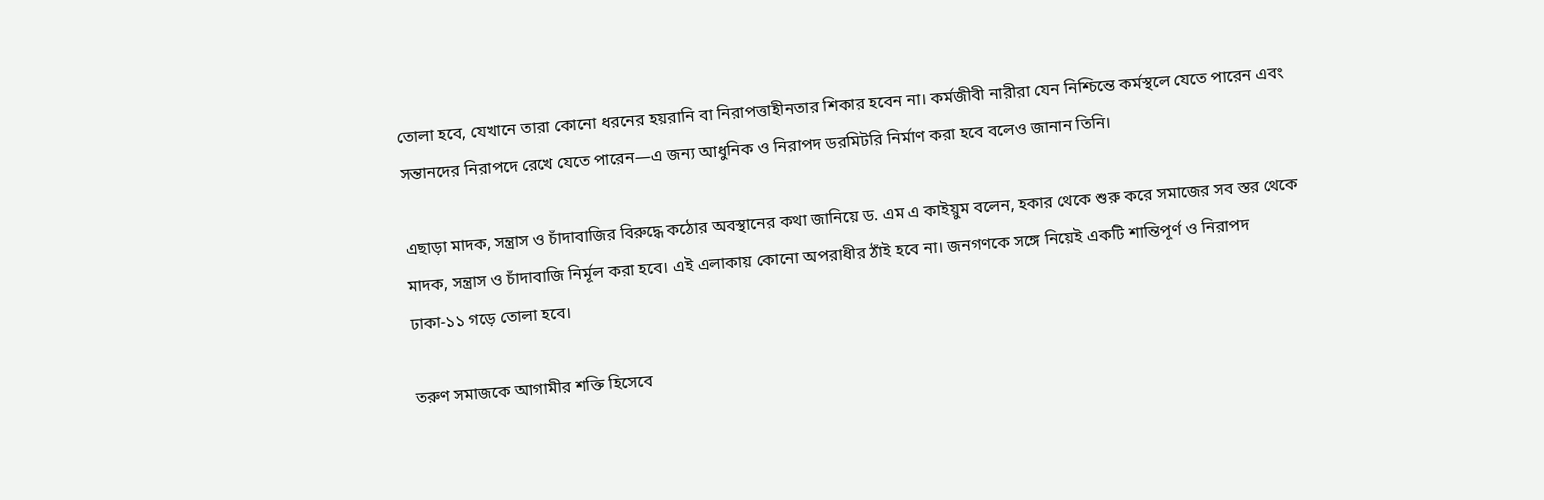তোলা হবে, যেখানে তারা কোনো ধরনের হয়রানি বা নিরাপত্তাহীনতার শিকার হবেন না। কর্মজীবী নারীরা যেন নিশ্চিন্তে কর্মস্থলে যেতে পারেন এবং সন্তানদের নিরাপদে রেখে যেতে পারেন—এ জন্য আধুনিক ও নিরাপদ ডরমিটরি নির্মাণ করা হবে বলেও জানান তিনি।

এছাড়া মাদক, সন্ত্রাস ও চাঁদাবাজির বিরুদ্ধে কঠোর অবস্থানের কথা জানিয়ে ড. এম এ কাইয়ুম বলেন, হকার থেকে শুরু করে সমাজের সব স্তর থেকে মাদক, সন্ত্রাস ও চাঁদাবাজি নির্মূল করা হবে। এই এলাকায় কোনো অপরাধীর ঠাঁই হবে না। জনগণকে সঙ্গে নিয়েই একটি শান্তিপূর্ণ ও নিরাপদ ঢাকা-১১ গড়ে তোলা হবে।

তরুণ সমাজকে আগামীর শক্তি হিসেবে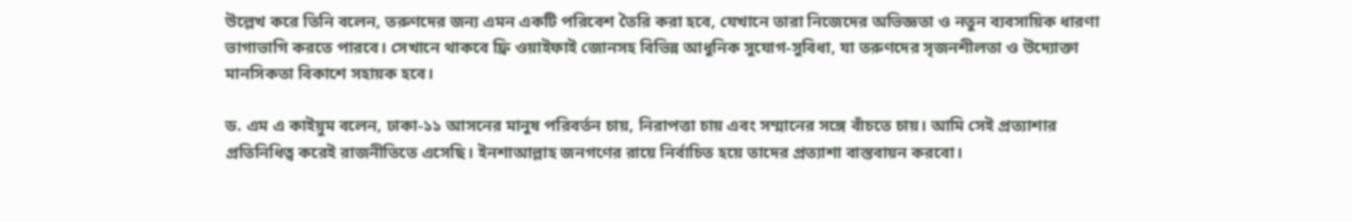উল্লেখ করে তিনি বলেন, তরুণদের জন্য এমন একটি পরিবেশ তৈরি করা হবে, যেখানে তারা নিজেদের অভিজ্ঞতা ও নতুন ব্যবসায়িক ধারণা ভাগাভাগি করতে পারবে। সেখানে থাকবে ফ্রি ওয়াইফাই জোনসহ বিভিন্ন আধুনিক সুযোগ-সুবিধা, যা তরুণদের সৃজনশীলতা ও উদ্যোক্তা মানসিকতা বিকাশে সহায়ক হবে।

ড. এম এ কাইয়ুম বলেন, ঢাকা-১১ আসনের মানুষ পরিবর্তন চায়, নিরাপত্তা চায় এবং সম্মানের সঙ্গে বাঁচতে চায়। আমি সেই প্রত্যাশার প্রতিনিধিত্ব করেই রাজনীতিতে এসেছি। ইনশাআল্লাহ জনগণের রায়ে নির্বাচিত হয়ে তাদের প্রত্যাশা বাস্তবায়ন করবো।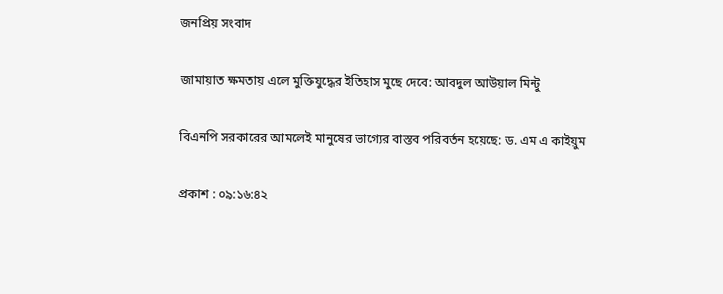জনপ্রিয় সংবাদ

জামায়াত ক্ষমতায় এলে মুক্তিযুদ্ধের ইতিহাস মুছে দেবে: আবদুল আউয়াল মিন্টু

বিএনপি সরকারের আমলেই মানুষের ভাগ্যের বাস্তব পরিবর্তন হয়েছে: ড. এম এ কাইয়ুম

প্রকাশ : ০৯:১৬:৪২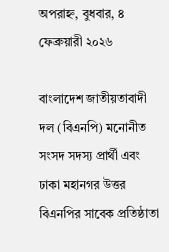অপরাহ্ন, বুধবার, ৪ ফেব্রুয়ারী ২০২৬

বাংলাদেশ জাতীয়তাবাদী দল (বিএনপি) মনোনীত সংসদ সদস্য প্রার্থী এবং ঢাকা মহানগর উত্তর বিএনপির সাবেক প্রতিষ্ঠাতা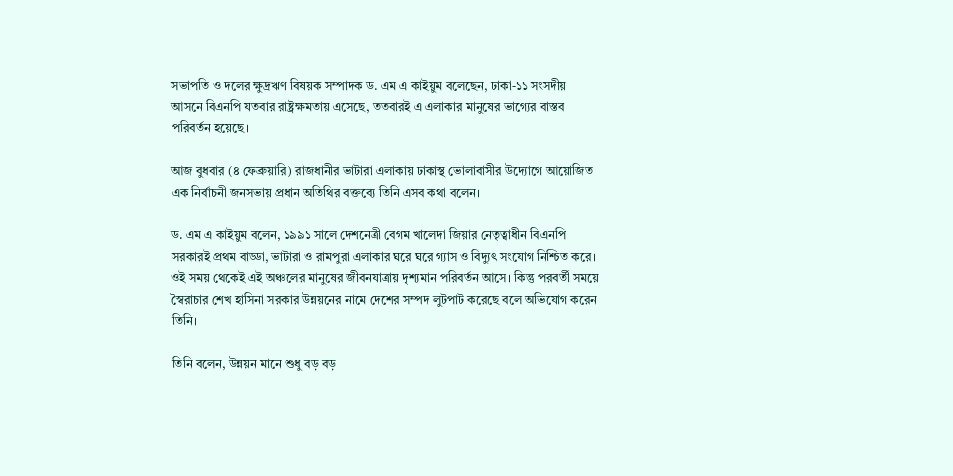সভাপতি ও দলের ক্ষুদ্রঋণ বিষয়ক সম্পাদক ড. এম এ কাইয়ুম বলেছেন, ঢাকা-১১ সংসদীয় আসনে বিএনপি যতবার রাষ্ট্রক্ষমতায় এসেছে, ততবারই এ এলাকার মানুষের ভাগ্যের বাস্তব পরিবর্তন হয়েছে।

আজ বুধবার (৪ ফেব্রুয়ারি) রাজধানীর ভাটারা এলাকায় ঢাকাস্থ ভোলাবাসীর উদ্যোগে আয়োজিত এক নির্বাচনী জনসভায় প্রধান অতিথির বক্তব্যে তিনি এসব কথা বলেন।

ড. এম এ কাইয়ুম বলেন, ১৯৯১ সালে দেশনেত্রী বেগম খালেদা জিয়ার নেতৃত্বাধীন বিএনপি সরকারই প্রথম বাড্ডা, ভাটারা ও রামপুরা এলাকার ঘরে ঘরে গ্যাস ও বিদ্যুৎ সংযোগ নিশ্চিত করে। ওই সময় থেকেই এই অঞ্চলের মানুষের জীবনযাত্রায় দৃশ্যমান পরিবর্তন আসে। কিন্তু পরবর্তী সময়ে স্বৈরাচার শেখ হাসিনা সরকার উন্নয়নের নামে দেশের সম্পদ লুটপাট করেছে বলে অভিযোগ করেন তিনি।

তিনি বলেন, উন্নয়ন মানে শুধু বড় বড়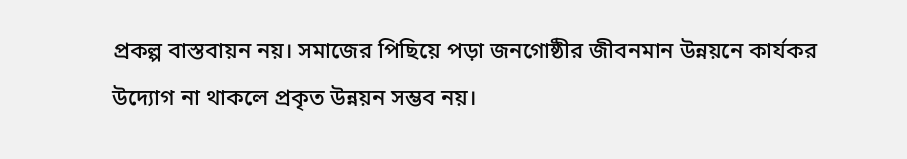প্রকল্প বাস্তবায়ন নয়। সমাজের পিছিয়ে পড়া জনগোষ্ঠীর জীবনমান উন্নয়নে কার্যকর উদ্যোগ না থাকলে প্রকৃত উন্নয়ন সম্ভব নয়।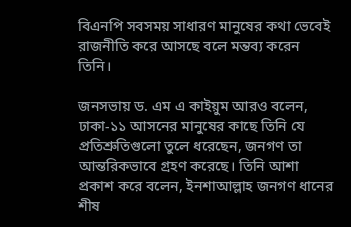বিএনপি সবসময় সাধারণ মানুষের কথা ভেবেই রাজনীতি করে আসছে বলে মন্তব্য করেন তিনি।

জনসভায় ড. এম এ কাইয়ুম আরও বলেন, ঢাকা-১১ আসনের মানুষের কাছে তিনি যে প্রতিশ্রুতিগুলো তুলে ধরেছেন, জনগণ তা আন্তরিকভাবে গ্রহণ করেছে। তিনি আশা প্রকাশ করে বলেন, ইনশাআল্লাহ জনগণ ধানের শীষ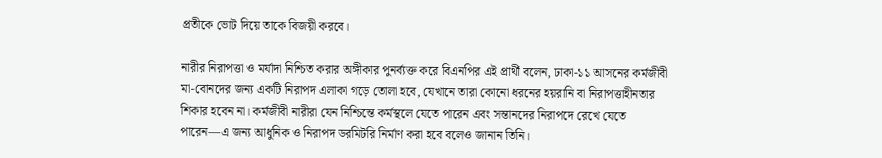প্রতীকে ভোট দিয়ে তাকে বিজয়ী করবে।

নারীর নিরাপত্তা ও মর্যাদা নিশ্চিত করার অঙ্গীকার পুনর্ব্যক্ত করে বিএনপির এই প্রার্থী বলেন, ঢাকা-১১ আসনের কর্মজীবী মা-বোনদের জন্য একটি নিরাপদ এলাকা গড়ে তোলা হবে, যেখানে তারা কোনো ধরনের হয়রানি বা নিরাপত্তাহীনতার শিকার হবেন না। কর্মজীবী নারীরা যেন নিশ্চিন্তে কর্মস্থলে যেতে পারেন এবং সন্তানদের নিরাপদে রেখে যেতে পারেন—এ জন্য আধুনিক ও নিরাপদ ডরমিটরি নির্মাণ করা হবে বলেও জানান তিনি।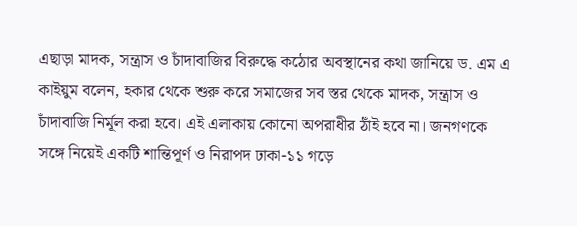এছাড়া মাদক, সন্ত্রাস ও চাঁদাবাজির বিরুদ্ধে কঠোর অবস্থানের কথা জানিয়ে ড. এম এ কাইয়ুম বলেন, হকার থেকে শুরু করে সমাজের সব স্তর থেকে মাদক, সন্ত্রাস ও চাঁদাবাজি নির্মূল করা হবে। এই এলাকায় কোনো অপরাধীর ঠাঁই হবে না। জনগণকে সঙ্গে নিয়েই একটি শান্তিপূর্ণ ও নিরাপদ ঢাকা-১১ গড়ে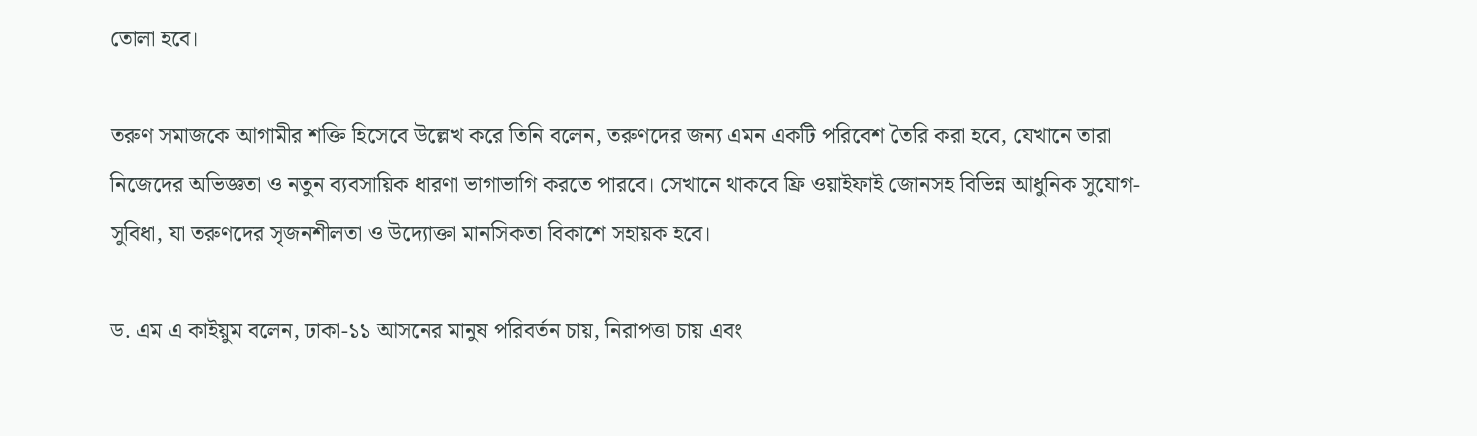তোলা হবে।

তরুণ সমাজকে আগামীর শক্তি হিসেবে উল্লেখ করে তিনি বলেন, তরুণদের জন্য এমন একটি পরিবেশ তৈরি করা হবে, যেখানে তারা নিজেদের অভিজ্ঞতা ও নতুন ব্যবসায়িক ধারণা ভাগাভাগি করতে পারবে। সেখানে থাকবে ফ্রি ওয়াইফাই জোনসহ বিভিন্ন আধুনিক সুযোগ-সুবিধা, যা তরুণদের সৃজনশীলতা ও উদ্যোক্তা মানসিকতা বিকাশে সহায়ক হবে।

ড. এম এ কাইয়ুম বলেন, ঢাকা-১১ আসনের মানুষ পরিবর্তন চায়, নিরাপত্তা চায় এবং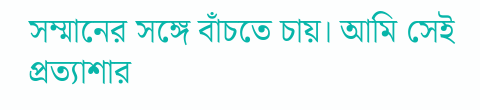সম্মানের সঙ্গে বাঁচতে চায়। আমি সেই প্রত্যাশার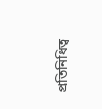প্রতিনিধিত্ব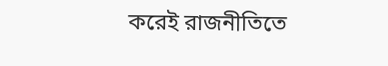করেই রাজনীতিতে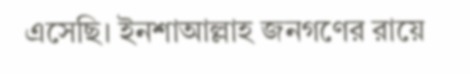এসেছি। ইনশাআল্লাহ জনগণের রায়ে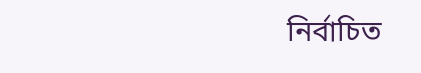নির্বাচিত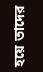হয়ে তাদের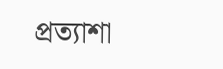প্রত্যাশা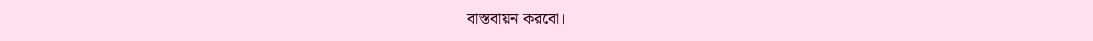বাস্তবায়ন করবো।